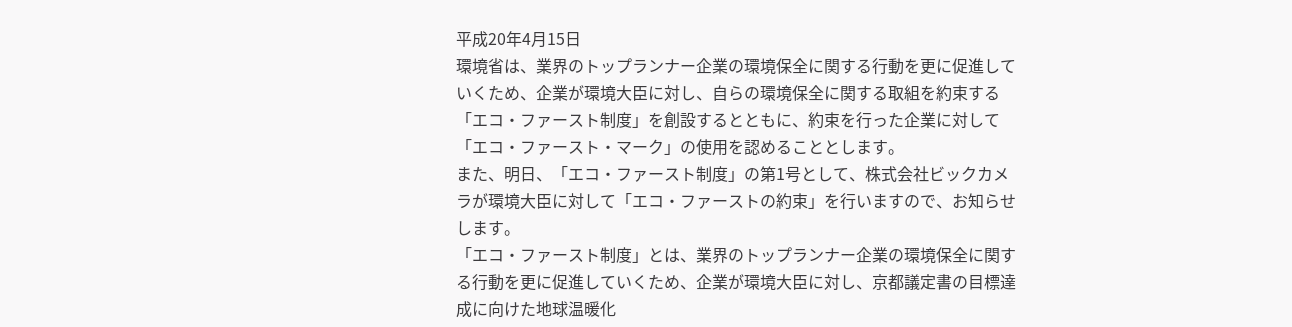平成20年4月15日
環境省は、業界のトップランナー企業の環境保全に関する行動を更に促進していくため、企業が環境大臣に対し、自らの環境保全に関する取組を約束する「エコ・ファースト制度」を創設するとともに、約束を行った企業に対して「エコ・ファースト・マーク」の使用を認めることとします。
また、明日、「エコ・ファースト制度」の第1号として、株式会社ビックカメラが環境大臣に対して「エコ・ファーストの約束」を行いますので、お知らせします。
「エコ・ファースト制度」とは、業界のトップランナー企業の環境保全に関する行動を更に促進していくため、企業が環境大臣に対し、京都議定書の目標達成に向けた地球温暖化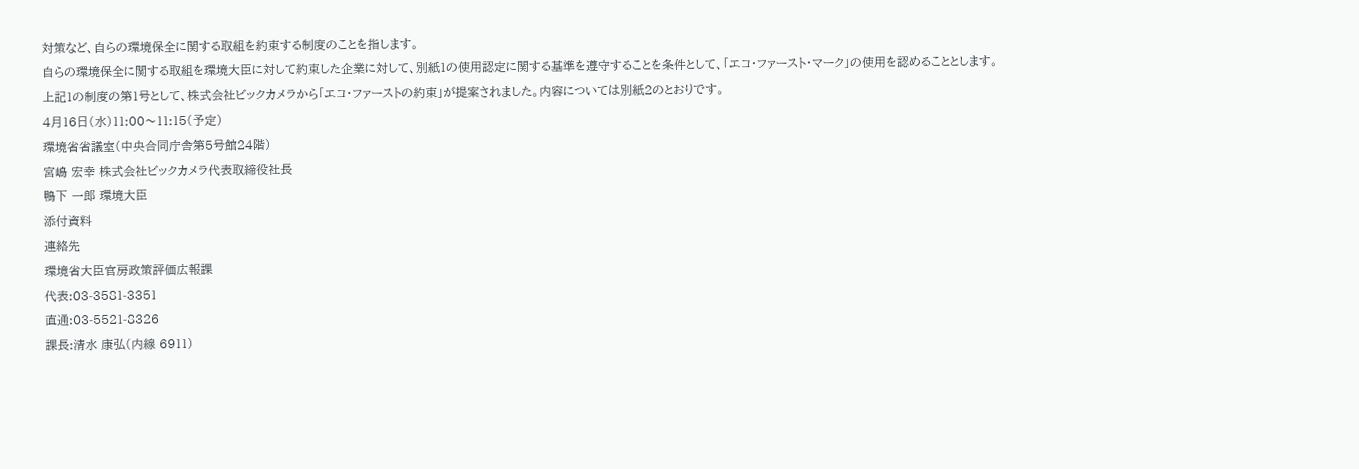対策など、自らの環境保全に関する取組を約束する制度のことを指します。
自らの環境保全に関する取組を環境大臣に対して約束した企業に対して、別紙1の使用認定に関する基準を遵守することを条件として、「エコ・ファースト・マーク」の使用を認めることとします。
上記1の制度の第1号として、株式会社ビックカメラから「エコ・ファーストの約束」が提案されました。内容については別紙2のとおりです。
4月16日(水)11:00〜11:15(予定)
環境省省議室(中央合同庁舎第5号館24階)
宮嶋 宏幸 株式会社ビックカメラ代表取締役社長
鴨下 一郎 環境大臣
添付資料
連絡先
環境省大臣官房政策評価広報課
代表:03-3581-3351
直通:03-5521-8326
課長:清水 康弘(内線 6911)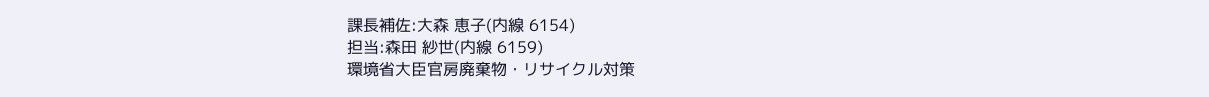課長補佐:大森 恵子(内線 6154)
担当:森田 紗世(内線 6159)
環境省大臣官房廃棄物・リサイクル対策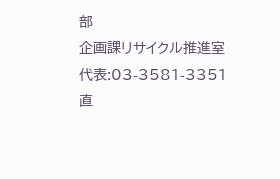部
企画課リサイクル推進室
代表:03-3581-3351
直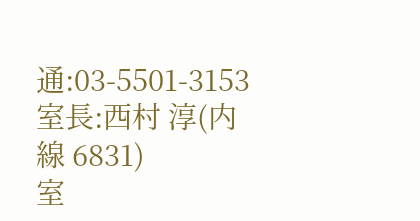通:03-5501-3153
室長:西村 淳(内線 6831)
室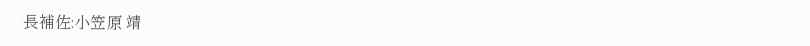長補佐:小笠原 靖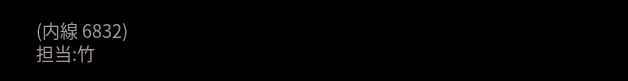(内線 6832)
担当:竹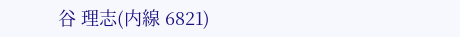谷 理志(内線 6821)